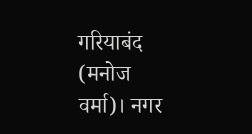गरियाबंद (मनोज वर्मा)। नगर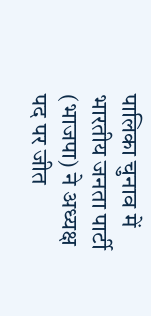पालिका चुनाव में भारतीय जनता पार्टी (भाजपा) ने अध्यक्ष पद पर जीत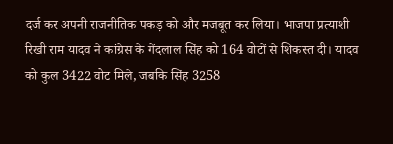दर्ज कर अपनी राजनीतिक पकड़ को और मजबूत कर लिया। भाजपा प्रत्याशी रिखी राम यादव ने कांग्रेस के गेंदलाल सिंह को 164 वोटों से शिकस्त दी। यादव को कुल 3422 वोट मिले, जबकि सिंह 3258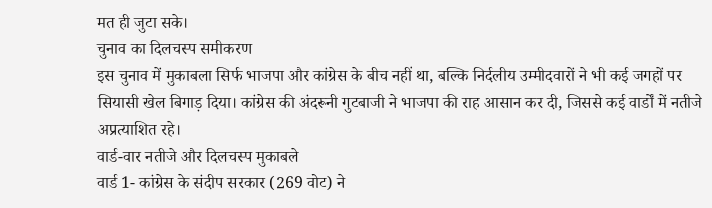मत ही जुटा सके।
चुनाव का दिलचस्प समीकरण
इस चुनाव में मुकाबला सिर्फ भाजपा और कांग्रेस के बीच नहीं था, बल्कि निर्दलीय उम्मीदवारों ने भी कई जगहों पर सियासी खेल बिगाड़ दिया। कांग्रेस की अंदरूनी गुटबाजी ने भाजपा की राह आसान कर दी, जिससे कई वार्डों में नतीजे अप्रत्याशित रहे।
वार्ड-वार नतीजे और दिलचस्प मुकाबले
वार्ड 1- कांग्रेस के संदीप सरकार (269 वोट) ने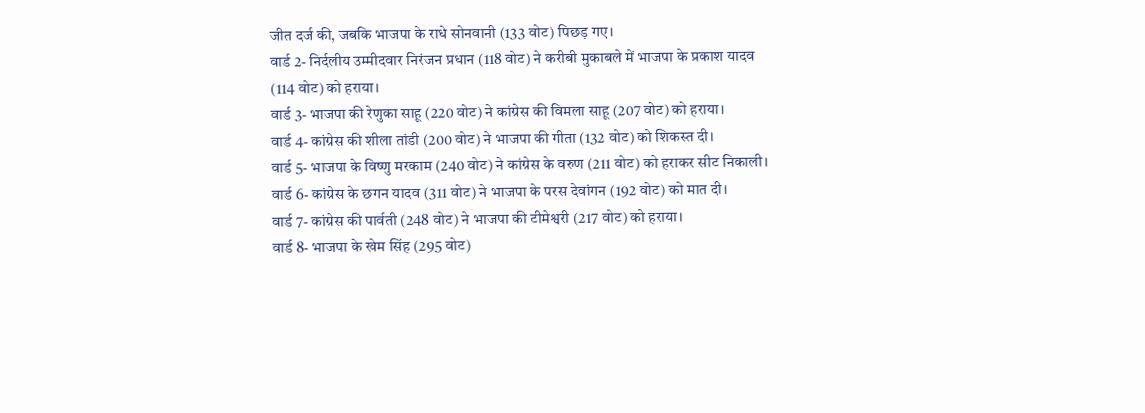जीत दर्ज की, जबकि भाजपा के राधे सोनवानी (133 वोट) पिछड़ गए।
वार्ड 2- निर्दलीय उम्मीदवार निरंजन प्रधान (118 वोट) ने करीबी मुकाबले में भाजपा के प्रकाश यादव (114 वोट) को हराया।
वार्ड 3- भाजपा की रेणुका साहू (220 वोट) ने कांग्रेस की विमला साहू (207 वोट) को हराया।
वार्ड 4- कांग्रेस की शीला तांडी (200 वोट) ने भाजपा की गीता (132 वोट) को शिकस्त दी।
वार्ड 5- भाजपा के विष्णु मरकाम (240 वोट) ने कांग्रेस के वरुण (211 वोट) को हराकर सीट निकाली।
वार्ड 6- कांग्रेस के छगन यादव (311 वोट) ने भाजपा के परस देवांगन (192 वोट) को मात दी।
वार्ड 7- कांग्रेस की पार्वती (248 वोट) ने भाजपा की टीमेश्वरी (217 वोट) को हराया।
वार्ड 8- भाजपा के खेम सिंह (295 वोट)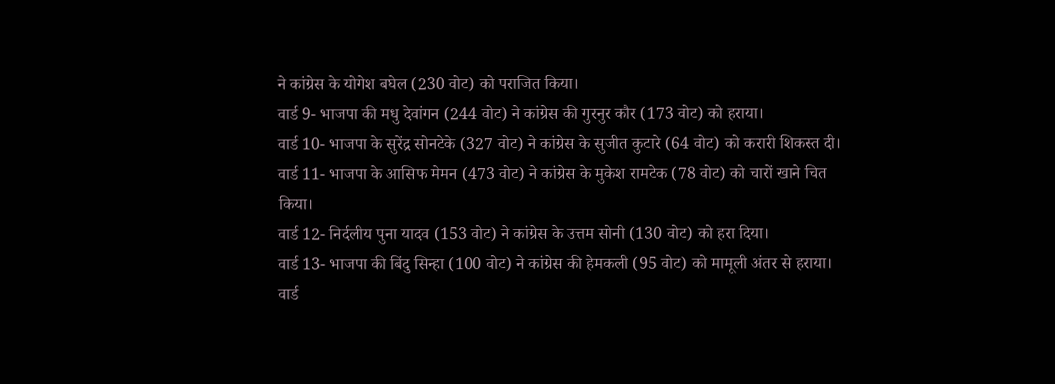ने कांग्रेस के योगेश बघेल (230 वोट) को पराजित किया।
वार्ड 9- भाजपा की मधु देवांगन (244 वोट) ने कांग्रेस की गुरनुर कौर (173 वोट) को हराया।
वार्ड 10- भाजपा के सुरेंद्र सोनटेके (327 वोट) ने कांग्रेस के सुजीत कुटारे (64 वोट) को करारी शिकस्त दी।
वार्ड 11- भाजपा के आसिफ मेमन (473 वोट) ने कांग्रेस के मुकेश रामटेक (78 वोट) को चारों खाने चित किया।
वार्ड 12- निर्दलीय पुना यादव (153 वोट) ने कांग्रेस के उत्तम सोनी (130 वोट) को हरा दिया।
वार्ड 13- भाजपा की बिंदु सिन्हा (100 वोट) ने कांग्रेस की हेमकली (95 वोट) को मामूली अंतर से हराया।
वार्ड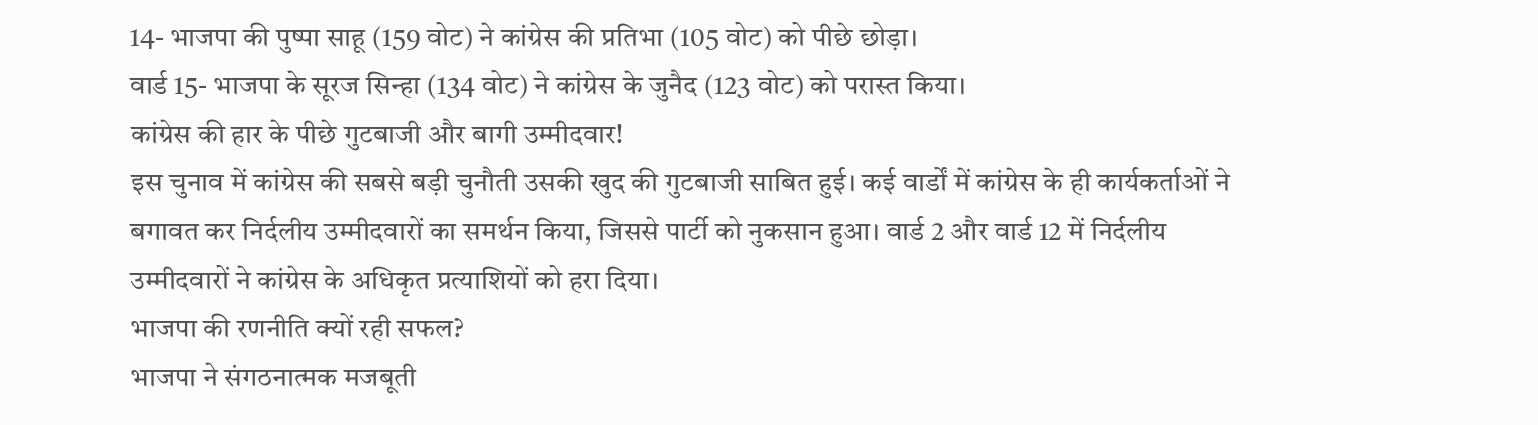14- भाजपा की पुष्पा साहू (159 वोट) ने कांग्रेस की प्रतिभा (105 वोट) को पीछे छोड़ा।
वार्ड 15- भाजपा के सूरज सिन्हा (134 वोट) ने कांग्रेस के जुनैद (123 वोट) को परास्त किया।
कांग्रेस की हार के पीछे गुटबाजी और बागी उम्मीदवार!
इस चुनाव में कांग्रेस की सबसे बड़ी चुनौती उसकी खुद की गुटबाजी साबित हुई। कई वार्डों में कांग्रेस के ही कार्यकर्ताओं ने बगावत कर निर्दलीय उम्मीदवारों का समर्थन किया, जिससे पार्टी को नुकसान हुआ। वार्ड 2 और वार्ड 12 में निर्दलीय उम्मीदवारों ने कांग्रेस के अधिकृत प्रत्याशियों को हरा दिया।
भाजपा की रणनीति क्यों रही सफल?
भाजपा ने संगठनात्मक मजबूती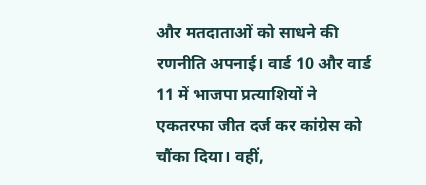और मतदाताओं को साधने की रणनीति अपनाई। वार्ड 10 और वार्ड 11 में भाजपा प्रत्याशियों ने एकतरफा जीत दर्ज कर कांग्रेस को चौंका दिया। वहीं,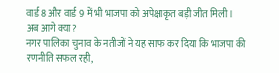वार्ड 8 और वार्ड 9 में भी भाजपा को अपेक्षाकृत बड़ी जीत मिली।
अब आगे क्या?
नगर पालिका चुनाव के नतीजों ने यह साफ कर दिया कि भाजपा की रणनीति सफल रही,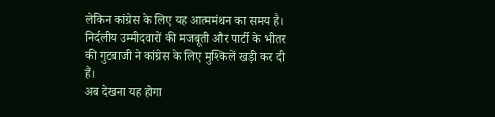लेकिन कांग्रेस के लिए यह आत्ममंथन का समय है। निर्दलीय उम्मीदवारों की मजबूती और पार्टी के भीतर की गुटबाजी ने कांग्रेस के लिए मुश्किलें खड़ी कर दी हैं।
अब देखना यह होगा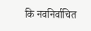कि नवनिर्वाचित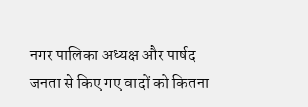नगर पालिका अध्यक्ष और पार्षद जनता से किए गए वादों को कितना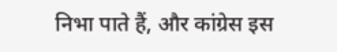निभा पाते हैं, और कांग्रेस इस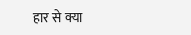हार से क्या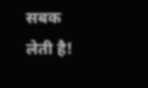सबक लेती है!